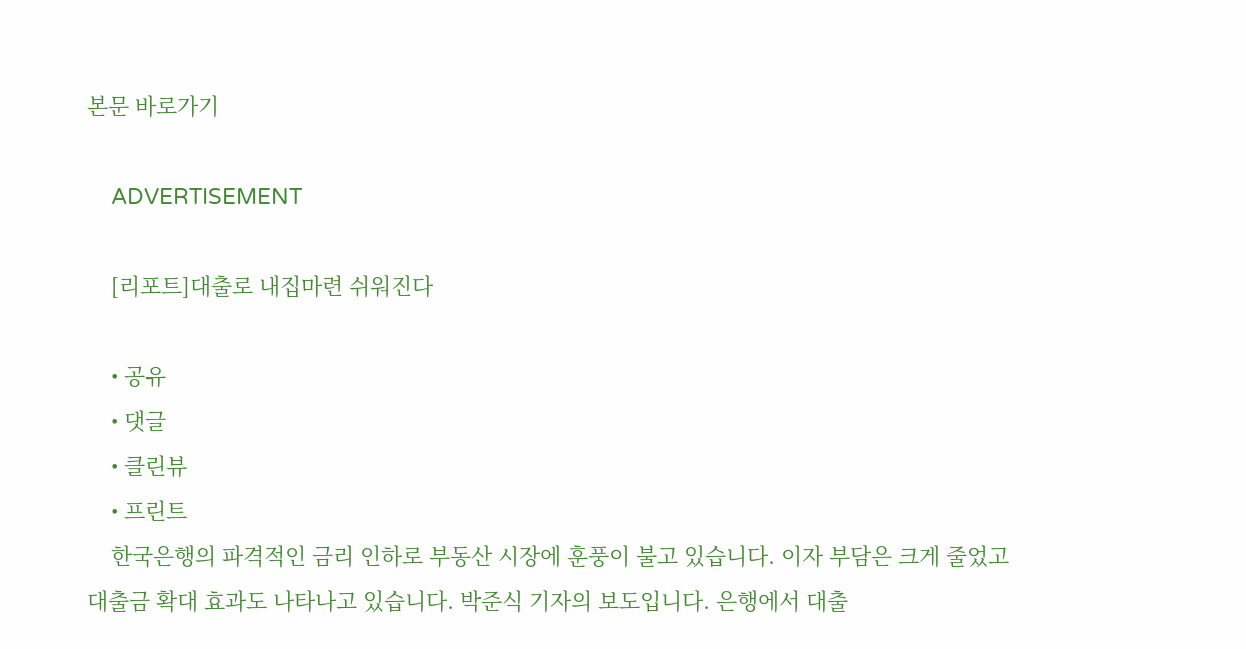본문 바로가기

    ADVERTISEMENT

    [리포트]대출로 내집마련 쉬워진다

    • 공유
    • 댓글
    • 클린뷰
    • 프린트
    한국은행의 파격적인 금리 인하로 부동산 시장에 훈풍이 불고 있습니다. 이자 부담은 크게 줄었고 대출금 확대 효과도 나타나고 있습니다. 박준식 기자의 보도입니다. 은행에서 대출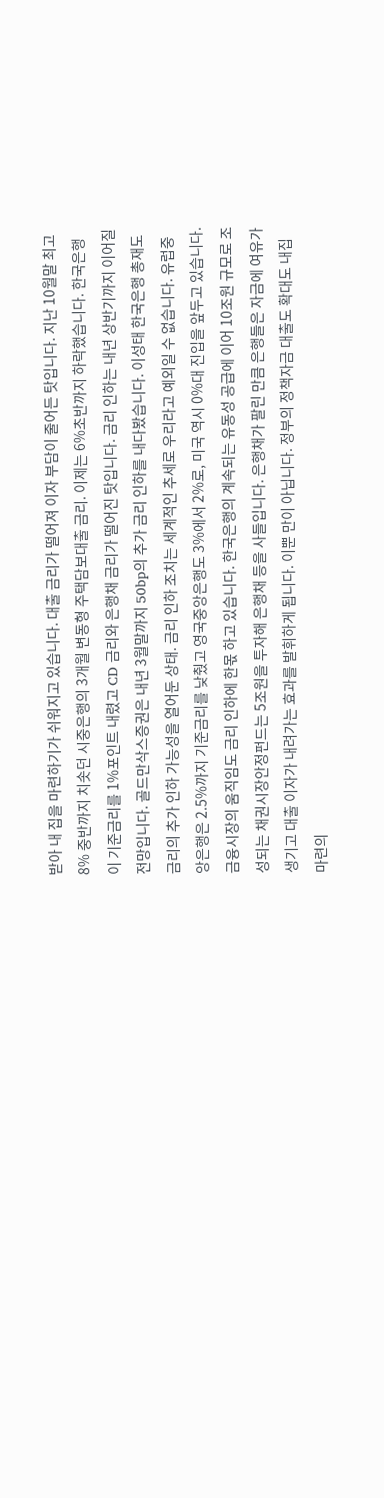받아 내 집을 마련하기가 쉬워지고 있습니다. 대출 금리가 떨어져 이자 부담이 줄어든 탓입니다. 지난 10월말 최고 8% 중반까지 치솟던 시중은행의 3개월 변동형 주택담보대출 금리. 이제는 6%초반까지 하락했습니다. 한국은행이 기준금리를 1%포인트 내렸고 CD 금리와 은행채 금리가 떨어진 탓입니다. 금리 인하는 내년 상반기까지 이어질 전망입니다. 골드만삭스증권은 내년 3월말까지 50bp의 추가 금리 인하를 내다봤습니다. 이성태 한국은행 총재도 금리의 추가 인하 가능성을 열어둔 상태. 금리 인하 조치는 세계적인 추세로 우리라고 예외일 수 없습니다. 유럽중앙은행은 2.5%까지 기준금리를 낮췄고 영국중앙은행도 3%에서 2%로, 미국 역시 0%대 진입을 앞두고 있습니다. 금융시장의 움직임도 금리 인하에 한몫 하고 있습니다. 한국은행의 계속되는 유동성 공급에 이어 10조원 규모로 조성되는 채권시장안정펀드는 5조원을 투자해 은행채 등을 사들입니다. 은행채가 팔린 만큼 은행들은 자금에 여유가 생기고 대출 이자가 내려가는 효과를 발휘하게 됩니다. 이뿐 만이 아닙니다. 정부의 정책자금 대출도 확대도 내집 마련의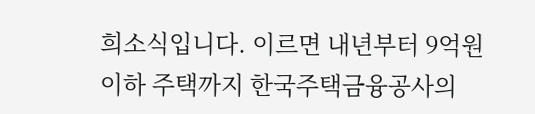희소식입니다. 이르면 내년부터 9억원 이하 주택까지 한국주택금융공사의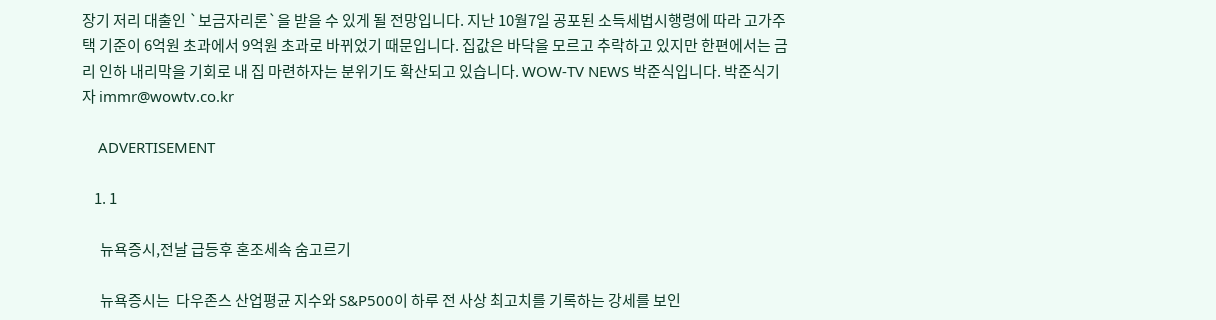장기 저리 대출인 `보금자리론`을 받을 수 있게 될 전망입니다. 지난 10월7일 공포된 소득세법시행령에 따라 고가주택 기준이 6억원 초과에서 9억원 초과로 바뀌었기 때문입니다. 집값은 바닥을 모르고 추락하고 있지만 한편에서는 금리 인하 내리막을 기회로 내 집 마련하자는 분위기도 확산되고 있습니다. WOW-TV NEWS 박준식입니다. 박준식기자 immr@wowtv.co.kr

    ADVERTISEMENT

    1. 1

      뉴욕증시,전날 급등후 혼조세속 숨고르기

      뉴욕증시는  다우존스 산업평균 지수와 S&P500이 하루 전 사상 최고치를 기록하는 강세를 보인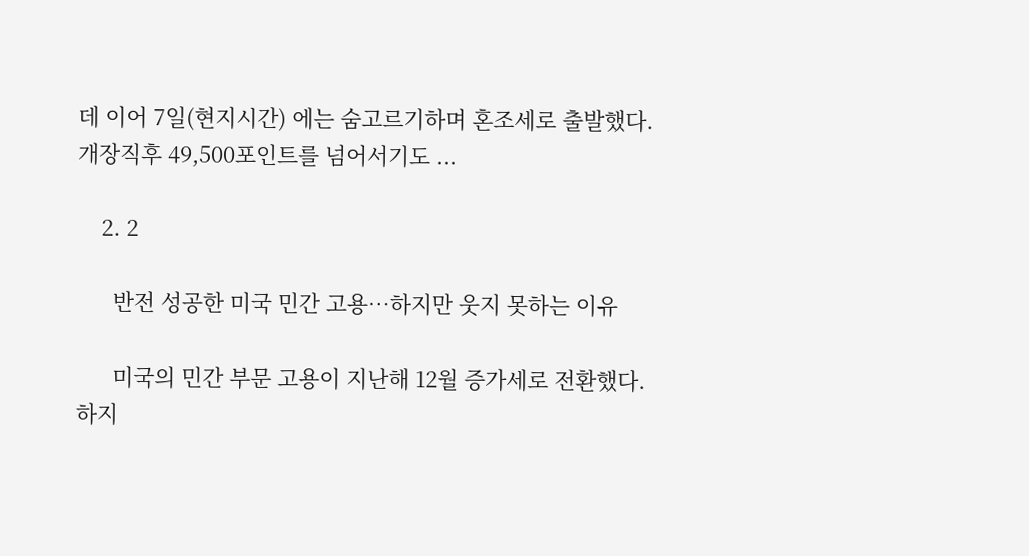데 이어 7일(현지시간) 에는 숨고르기하며 혼조세로 출발했다. 개장직후 49,500포인트를 넘어서기도 ...

    2. 2

      반전 성공한 미국 민간 고용…하지만 웃지 못하는 이유

      미국의 민간 부문 고용이 지난해 12월 증가세로 전환했다. 하지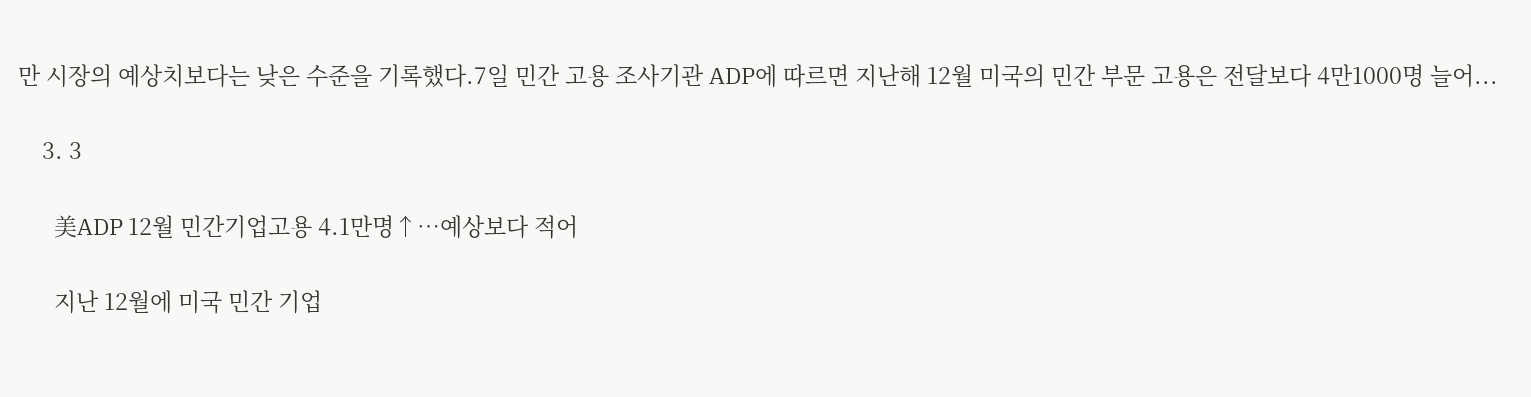만 시장의 예상치보다는 낮은 수준을 기록했다.7일 민간 고용 조사기관 ADP에 따르면 지난해 12월 미국의 민간 부문 고용은 전달보다 4만1000명 늘어...

    3. 3

      美ADP 12월 민간기업고용 4.1만명↑…예상보다 적어

      지난 12월에 미국 민간 기업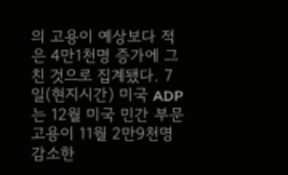의 고용이 예상보다 적은 4만1천명 증가에 그친 것으로 집계됐다. 7일(현지시간) 미국 ADP는 12월 미국 민간 부문 고용이 11월 2만9천명 감소한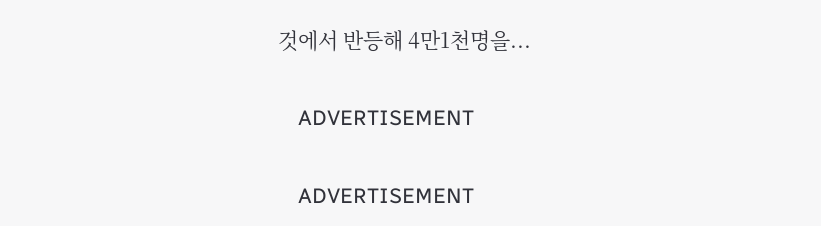것에서 반등해 4만1천명을...

    ADVERTISEMENT

    ADVERTISEMENT